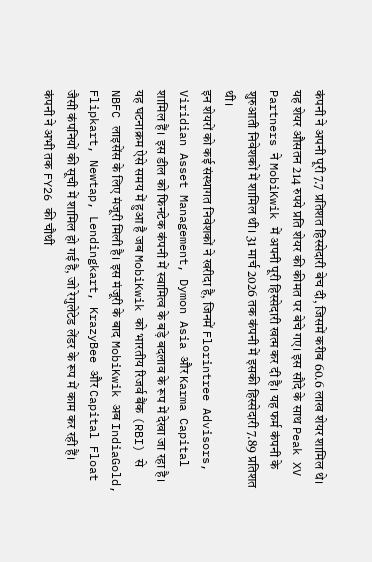कंपनी ने अपनी पूरी 7.7 प्रतिशत हिस्सेदारी बेच दी, जिसमें करीब 60.6 लाख शेयर शामिल थे। यह शेयर औसतन 214 रुपये प्रति शेयर की कीमत पर बेचे गए। इस सौदे के साथ Peak XV Partners ने MobiKwik में अपनी पूरी हिस्सेदारी खत्म कर दी है। यह फर्म कंपनी के शुरुआती निवेशकों में शामिल थी। 31 मार्च 2026 तक कंपनी में इसकी हिस्सेदारी 7.89 प्रतिशत थी।
इन शेयरों को कई संस्थागत निवेशकों ने खरीदा है, जिनमें Florintree Advisors, Viridian Asset Management, Dymon Asia और Karma Capital शामिल हैं। इस डील को फिनटेक कंपनी में स्वामित्व के बड़े बदलाव के रूप में देखा जा रहा है।
यह घटनाक्रम ऐसे समय में हुआ है जब MobiKwik को भारतीय रिजर्व बैंक (RBI) से NBFC लाइसेंस के लिए मंजूरी मिली है। इस मंजूरी के बाद MobiKwik अब IndiaGold, Flipkart, Newtap, Lendingkart, KrazyBee और Capital Float जैसी कंपनियों की सूची में शामिल हो गई है, जो रेगुलेटेड लेंडर के रूप में काम कर रही हैं।
कंपनी ने अभी तक FY26 की चौथी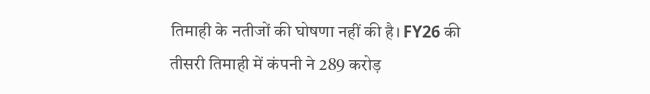तिमाही के नतीजों की घोषणा नहीं की है। FY26 की तीसरी तिमाही में कंपनी ने 289 करोड़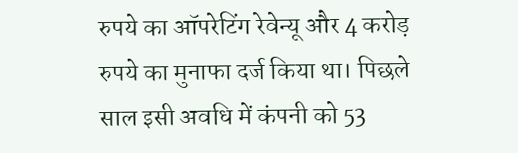रुपये का ऑपरेटिंग रेवेन्यू और 4 करोड़ रुपये का मुनाफा दर्ज किया था। पिछले साल इसी अवधि में कंपनी को 53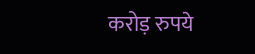करोड़ रुपये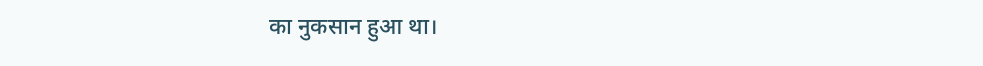का नुकसान हुआ था।